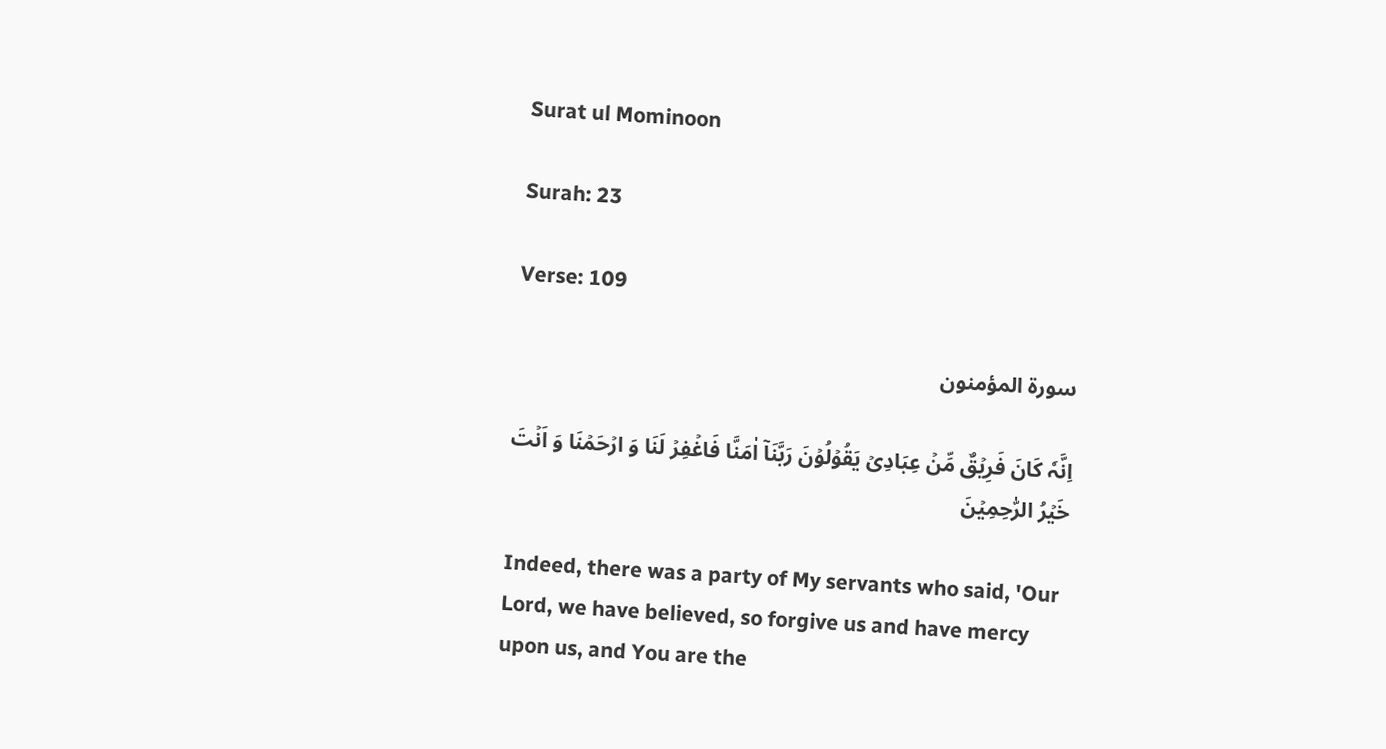Surat ul Mominoon

Surah: 23

Verse: 109

سورة المؤمنون

اِنَّہٗ کَانَ فَرِیۡقٌ مِّنۡ عِبَادِیۡ یَقُوۡلُوۡنَ رَبَّنَاۤ اٰمَنَّا فَاغۡفِرۡ لَنَا وَ ارۡحَمۡنَا وَ اَنۡتَ خَیۡرُ الرّٰحِمِیۡنَ

Indeed, there was a party of My servants who said, 'Our Lord, we have believed, so forgive us and have mercy upon us, and You are the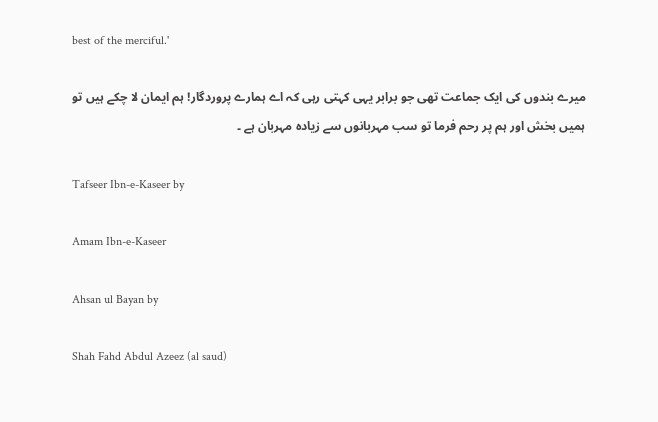best of the merciful.'

میرے بندوں کی ایک جماعت تھی جو برابر یہی کہتی رہی کہ اے ہمارے پروردگار! ہم ایمان لا چکے ہیں تو ہمیں بخش اور ہم پر رحم فرما تو سب مہربانوں سے زیادہ مہربان ہے ۔

Tafseer Ibn-e-Kaseer by

Amam Ibn-e-Kaseer

Ahsan ul Bayan by

Shah Fahd Abdul Azeez (al saud)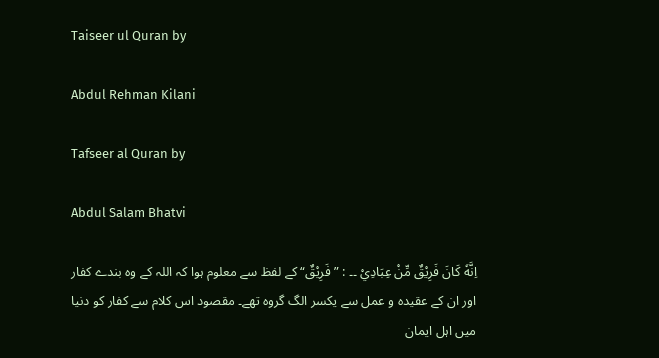Taiseer ul Quran by

Abdul Rehman Kilani

Tafseer al Quran by

Abdul Salam Bhatvi

اِنَّهٗ كَانَ فَرِيْقٌ مِّنْ عِبَادِيْ ۔۔ : ” فَرِيْقٌ“ کے لفظ سے معلوم ہوا کہ اللہ کے وہ بندے کفار اور ان کے عقیدہ و عمل سے یکسر الگ گروہ تھے۔ مقصود اس کلام سے کفار کو دنیا میں اہل ایمان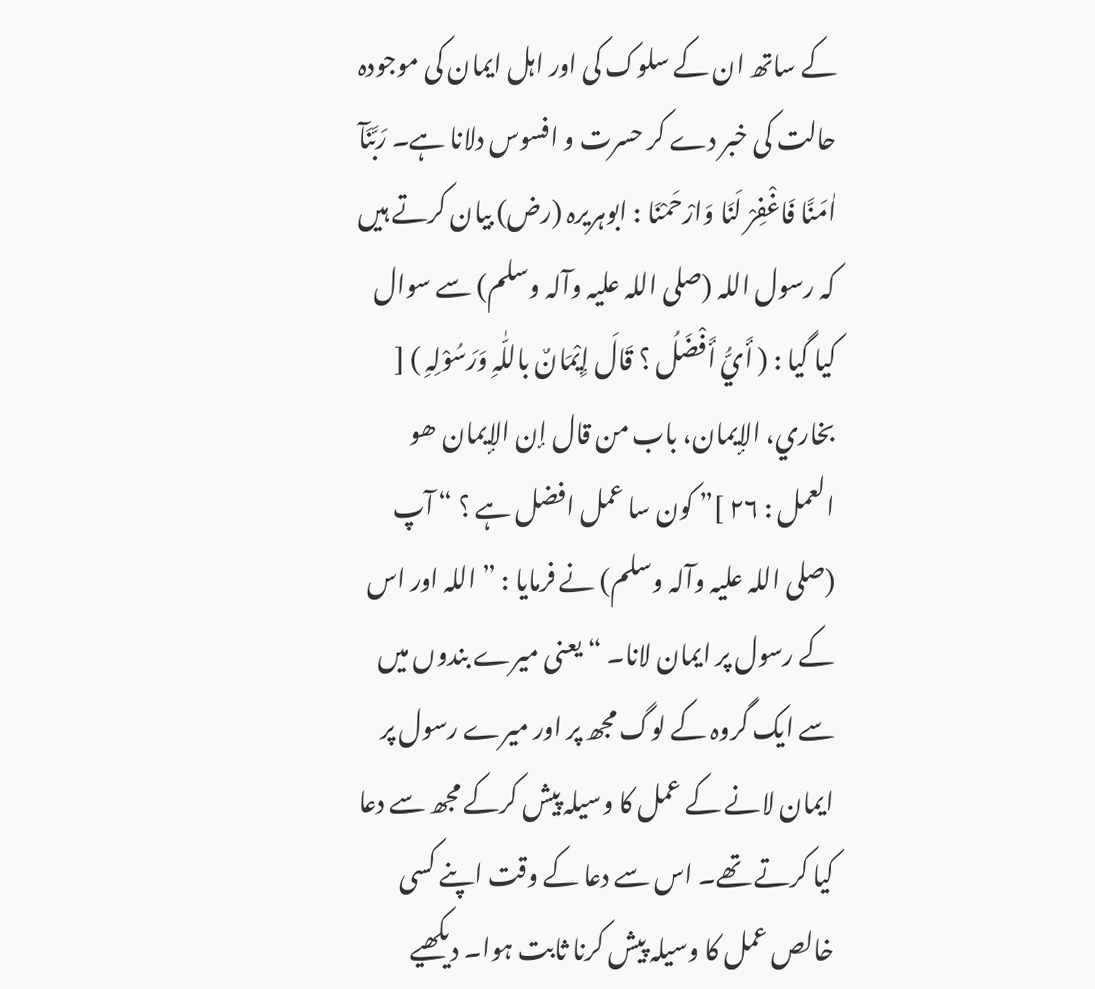کے ساتھ ان کے سلوک کی اور اہل ایمان کی موجودہ حالت کی خبر دے کر حسرت و افسوس دلانا ہے۔ رَبَّنَآ اٰمَنَّا فَاغْفِرْ لَنَا وَارْحَمْنَا : ابوہریرہ (رض) بیان کرتے ہیں کہ رسول اللہ (صلی اللہ علیہ وآلہ وسلم) سے سوال کیا گیا : ( أَيُّ أَفْضَلُ ؟ قَالَ إِیْمَانٌ باللّٰہِ وَرَسُوْلِہِ ) [ بخاري، الإیمان، باب من قال إن الإیمان ھو العمل : ٢٦ ]” کون سا عمل افضل ہے ؟ “ آپ (صلی اللہ علیہ وآلہ وسلم) نے فرمایا : ” اللہ اور اس کے رسول پر ایمان لانا۔ “ یعنی میرے بندوں میں سے ایک گروہ کے لوگ مجھ پر اور میرے رسول پر ایمان لانے کے عمل کا وسیلہ پیش کرکے مجھ سے دعا کیا کرتے تھے۔ اس سے دعا کے وقت اپنے کسی خالص عمل کا وسیلہ پیش کرنا ثابت ہوا۔ دیکھیے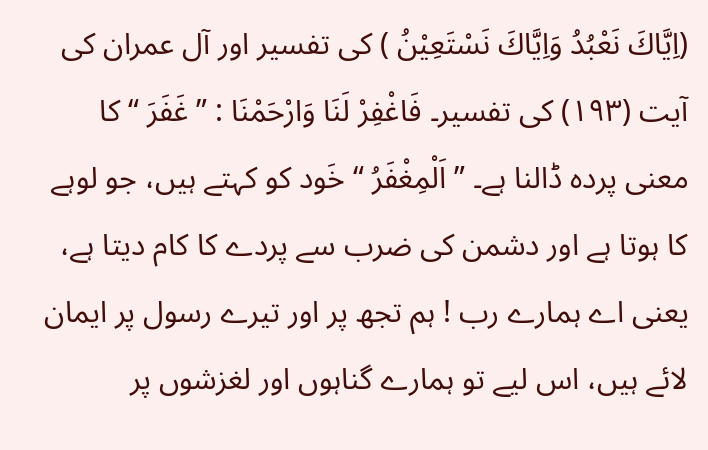(اِيَّاكَ نَعْبُدُ وَاِيَّاكَ نَسْتَعِيْنُ ) کی تفسیر اور آل عمران کی آیت (١٩٣) کی تفسیر۔ فَاغْفِرْ لَنَا وَارْحَمْنَا : ” غَفَرَ “ کا معنی پردہ ڈالنا ہے۔ ” اَلْمِغْفَرُ “ خَود کو کہتے ہیں، جو لوہے کا ہوتا ہے اور دشمن کی ضرب سے پردے کا کام دیتا ہے، یعنی اے ہمارے رب ! ہم تجھ پر اور تیرے رسول پر ایمان لائے ہیں، اس لیے تو ہمارے گناہوں اور لغزشوں پر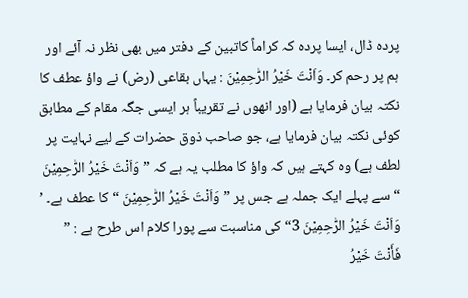پردہ ڈال، ایسا پردہ کہ کراماً کاتبین کے دفتر میں بھی نظر نہ آئے اور ہم پر رحم کر۔ وَاَنْتَ خَيْرُ الرّٰحِمِيْنَ : یہاں بقاعی (رض) نے واؤ عطف کا نکتہ بیان فرمایا ہے (اور انھوں نے تقریباً ہر ایسی جگہ مقام کے مطابق کوئی نکتہ بیان فرمایا ہے، جو صاحب ذوق حضرات کے لیے نہایت پر لطف ہے) وہ کہتے ہیں کہ واؤ کا مطلب یہ ہے کہ ” وَاَنْتَ خَيْرُ الرّٰحِمِيْنَ “ سے پہلے ایک جملہ ہے جس پر ” وَاَنْتَ خَيْرُ الرّٰحِمِيْنَ “ کا عطف ہے۔ ’ وَاَنْتَ خَيْرُ الرّٰحِمِيْنَ 3“ کی مناسبت سے پورا کلام اس طرح ہے : ” فَأَنْتَ خَیْرُ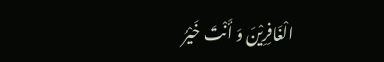الْغَافِرِیْنَ وَ أَنْتَ خَیْرُ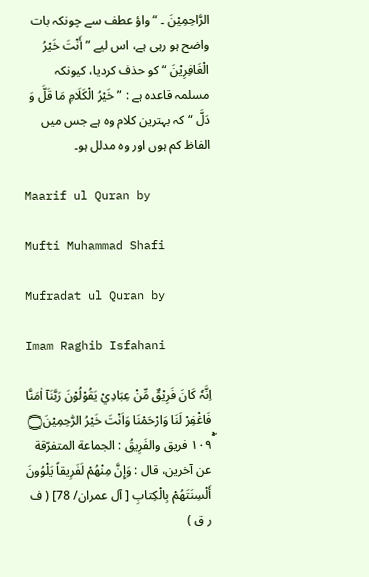الرَّاحِمِیْنَ ۔ “ واؤ عطف سے چونکہ بات واضح ہو رہی ہے، اس لیے ” أَنْتَ خَیْرُ الْغَافِرِیْنَ “ کو حذف کردیا، کیونکہ مسلمہ قاعدہ ہے : ” خَیْرُ الْکَلَامِ مَا قَلَّ وَ دَلَّ “ کہ بہترین کلام وہ ہے جس میں الفاظ کم ہوں اور وہ مدلل ہو۔

Maarif ul Quran by

Mufti Muhammad Shafi

Mufradat ul Quran by

Imam Raghib Isfahani

اِنَّہٗ كَانَ فَرِيْقٌ مِّنْ عِبَادِيْ يَقُوْلُوْنَ رَبَّنَآ اٰمَنَّا فَاغْفِرْ لَنَا وَارْحَمْنَا وَاَنْتَ خَيْرُ الرّٰحِمِيْنَ۝ ١٠٩ۚۖ فریق والفَرِيقُ : الجماعة المتفرّقة عن آخرین، قال : وَإِنَّ مِنْهُمْ لَفَرِيقاً يَلْوُونَ أَلْسِنَتَهُمْ بِالْكِتابِ [ آل عمران/ 78] ( ف ر ق )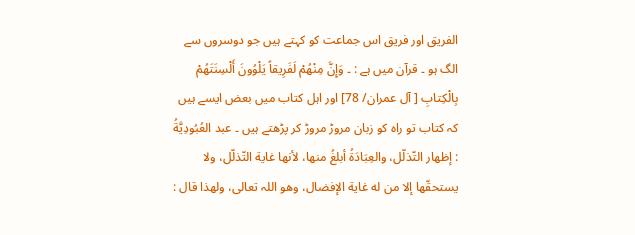الفریق اور فریق اس جماعت کو کہتے ہیں جو دوسروں سے الگ ہو ۔ قرآن میں ہے : ۔ وَإِنَّ مِنْهُمْ لَفَرِيقاً يَلْوُونَ أَلْسِنَتَهُمْ بِالْكِتابِ [ آل عمران/ 78] اور اہل کتاب میں بعض ایسے ہیں کہ کتاب تو راہ کو زبان مروڑ مروڑ کر پڑھتے ہیں ۔ عبد العُبُودِيَّةُ : إظهار التّذلّل، والعِبَادَةُ أبلغُ منها، لأنها غاية التّذلّل، ولا يستحقّها إلا من له غاية الإفضال، وهو اللہ تعالی، ولهذا قال :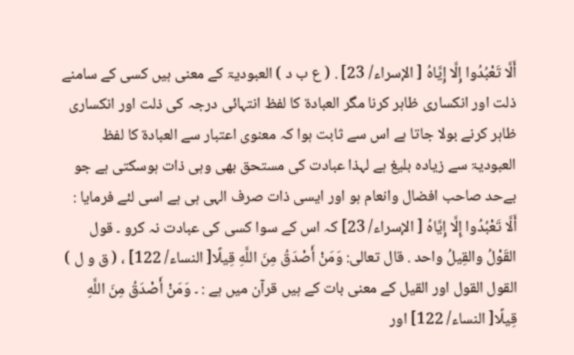أَلَّا تَعْبُدُوا إِلَّا إِيَّاهُ [ الإسراء/ 23] . ( ع ب د ) العبودیۃ کے معنی ہیں کسی کے سامنے ذلت اور انکساری ظاہر کرنا مگر العبادۃ کا لفظ انتہائی درجہ کی ذلت اور انکساری ظاہر کرنے بولا جاتا ہے اس سے ثابت ہوا کہ معنوی اعتبار سے العبادۃ کا لفظ العبودیۃ سے زیادہ بلیغ ہے لہذا عبادت کی مستحق بھی وہی ذات ہوسکتی ہے جو بےحد صاحب افضال وانعام ہو اور ایسی ذات صرف الہی ہی ہے اسی لئے فرمایا : أَلَّا تَعْبُدُوا إِلَّا إِيَّاهُ [ الإسراء/ 23] کہ اس کے سوا کسی کی عبادت نہ کرو ۔ قول القَوْلُ والقِيلُ واحد . قال تعالی: وَمَنْ أَصْدَقُ مِنَ اللَّهِ قِيلًا[ النساء/ 122] ، ( ق و ل ) القول القول اور القیل کے معنی بات کے ہیں قرآن میں ہے : ۔ وَمَنْ أَصْدَقُ مِنَ اللَّهِ قِيلًا[ النساء/ 122] اور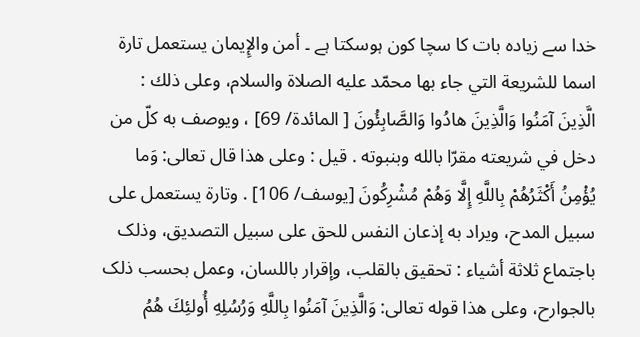خدا سے زیادہ بات کا سچا کون ہوسکتا ہے ۔ أمن والإِيمان يستعمل تارة اسما للشریعة التي جاء بها محمّد عليه الصلاة والسلام، وعلی ذلك : الَّذِينَ آمَنُوا وَالَّذِينَ هادُوا وَالصَّابِئُونَ [ المائدة/ 69] ، ويوصف به كلّ من دخل في شریعته مقرّا بالله وبنبوته . قيل : وعلی هذا قال تعالی: وَما يُؤْمِنُ أَكْثَرُهُمْ بِاللَّهِ إِلَّا وَهُمْ مُشْرِكُونَ [يوسف/ 106] . وتارة يستعمل علی سبیل المدح، ويراد به إذعان النفس للحق علی سبیل التصدیق، وذلک باجتماع ثلاثة أشياء : تحقیق بالقلب، وإقرار باللسان، وعمل بحسب ذلک بالجوارح، وعلی هذا قوله تعالی: وَالَّذِينَ آمَنُوا بِاللَّهِ وَرُسُلِهِ أُولئِكَ هُمُ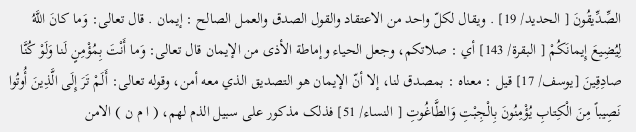الصِّدِّيقُونَ [ الحدید/ 19] . ويقال لكلّ واحد من الاعتقاد والقول الصدق والعمل الصالح : إيمان . قال تعالی: وَما کانَ اللَّهُ لِيُضِيعَ إِيمانَكُمْ [ البقرة/ 143] أي : صلاتکم، وجعل الحیاء وإماطة الأذى من الإيمان قال تعالی: وَما أَنْتَ بِمُؤْمِنٍ لَنا وَلَوْ كُنَّا صادِقِينَ [يوسف/ 17] قيل : معناه : بمصدق لنا، إلا أنّ الإيمان هو التصدیق الذي معه أمن، وقوله تعالی: أَلَمْ تَرَ إِلَى الَّذِينَ أُوتُوا نَصِيباً مِنَ الْكِتابِ يُؤْمِنُونَ بِالْجِبْتِ وَالطَّاغُوتِ [ النساء/ 51] فذلک مذکور علی سبیل الذم لهم، ( ا م ن ) الامن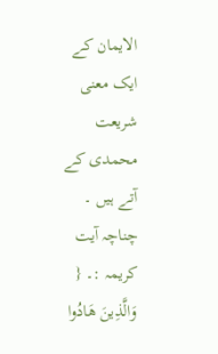الایمان کے ایک معنی شریعت محمدی کے آتے ہیں ۔ چناچہ آیت کریمہ :۔ { وَالَّذِينَ هَادُوا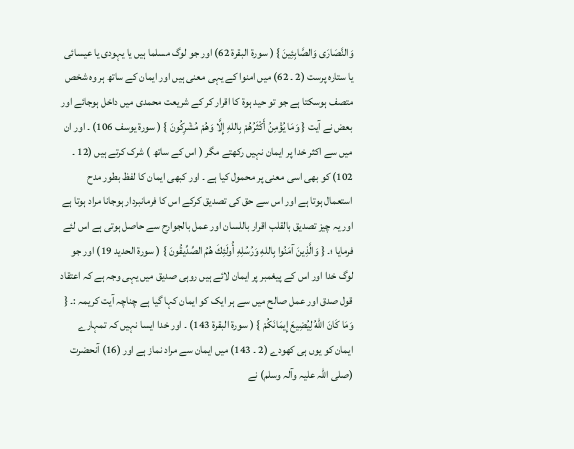وَالنَّصَارَى وَالصَّابِئِينَ } ( سورة البقرة 62) اور جو لوگ مسلما ہیں یا یہودی یا عیسائی یا ستارہ پرست (2 ۔ 62) میں امنوا کے یہی معنی ہیں اور ایمان کے ساتھ ہر وہ شخص متصف ہوسکتا ہے جو تو حید ہوۃ کا اقرار کر کے شریعت محمدی میں داخل ہوجائے اور بعض نے آیت { وَمَا يُؤْمِنُ أَكْثَرُهُمْ بِاللهِ إِلَّا وَهُمْ مُشْرِكُونَ } ( سورة يوسف 106) ۔ اور ان میں سے اکثر خدا پر ایمان نہیں رکھتے مگر ( اس کے ساتھ ) شرک کرتے ہیں (12 ۔ 102) کو بھی اسی معنی پر محمول کیا ہے ۔ اور کبھی ایمان کا لفظ بطور مدح استعمال ہوتا ہے اور اس سے حق کی تصدیق کرکے اس کا فرمانبردار ہوجانا مراد ہوتا ہے اور یہ چیز تصدیق بالقلب اقرار باللسان اور عمل بالجوارح سے حاصل ہوتی ہے اس لئے فرمایا ؛۔ { وَالَّذِينَ آمَنُوا بِاللهِ وَرُسُلِهِ أُولَئِكَ هُمُ الصِّدِّيقُونَ } ( سورة الحدید 19) اور جو لوگ خدا اور اس کے پیغمبر پر ایمان لائے ہیں روہی صدیق میں یہی وجہ ہے کہ اعتقاد قول صدق اور عمل صالح میں سے ہر ایک کو ایمان کہا گیا ہے چناچہ آیت کریمہ :۔ { وَمَا كَانَ اللهُ لِيُضِيعَ إِيمَانَكُمْ } ( سورة البقرة 143) ۔ اور خدا ایسا نہیں کہ تمہارے ایمان کو یوں ہی کھودے (2 ۔ 143) میں ایمان سے مراد نماز ہے اور (16) آنحضرت (صلی اللہ علیہ وآلہ وسلم) نے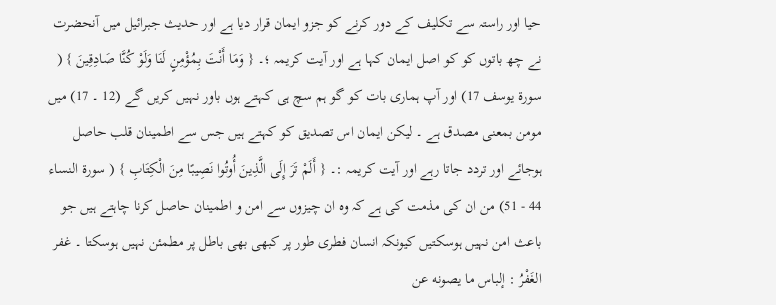حیا اور راستہ سے تکلیف کے دور کرنے کو جزو ایمان قرار دیا ہے اور حدیث جبرائیل میں آنحضرت نے چھ باتوں کو کو اصل ایمان کہا ہے اور آیت کریمہ ؛۔ { وَمَا أَنْتَ بِمُؤْمِنٍ لَنَا وَلَوْ كُنَّا صَادِقِينَ } ( سورة يوسف 17) اور آپ ہماری بات کو گو ہم سچ ہی کہتے ہوں باور نہیں کریں گے (12 ۔ 17) میں مومن بمعنی مصدق ہے ۔ لیکن ایمان اس تصدیق کو کہتے ہیں جس سے اطمینان قلب حاصل ہوجائے اور تردد جاتا رہے اور آیت کریمہ :۔ { أَلَمْ تَرَ إِلَى الَّذِينَ أُوتُوا نَصِيبًا مِنَ الْكِتَابِ } ( سورة النساء 44 - 51) من ان کی مذمت کی ہے کہ وہ ان چیزوں سے امن و اطمینان حاصل کرنا چاہتے ہیں جو باعث امن نہیں ہوسکتیں کیونکہ انسان فطری طور پر کبھی بھی باطل پر مطمئن نہیں ہوسکتا ۔ غفر الغَفْرُ : إلباس ما يصونه عن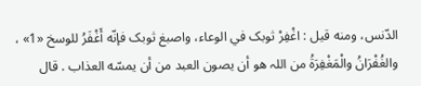الدّنس، ومنه قيل : اغْفِرْ ثوبک في الوعاء، واصبغ ثوبک فإنّه أَغْفَرُ للوسخ «1» ، والغُفْرَانُ والْمَغْفِرَةُ من اللہ هو أن يصون العبد من أن يمسّه العذاب . قال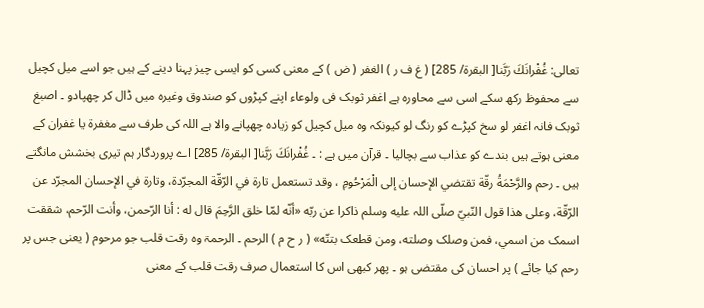تعالی: غُفْرانَكَ رَبَّنا[ البقرة/ 285] ( غ ف ر ) الغفر ( ض ) کے معنی کسی کو ایسی چیز پہنا دینے کے ہیں جو اسے میل کچیل سے محفوظ رکھ سکے اسی سے محاورہ ہے اغفر ثوبک فی ولوعاء اپنے کپڑوں کو صندوق وغیرہ میں ڈال کر چھپادو ۔ اصبغ ثوبک فانہ اغفر لو سخ کپڑے کو رنگ لو کیونکہ وہ میل کچیل کو زیادہ چھپانے والا ہے اللہ کی طرف سے مغفرۃ یا غفران کے معنی ہوتے ہیں بندے کو عذاب سے بچالیا ۔ قرآن میں ہے : ۔ غُفْرانَكَ رَبَّنا[ البقرة/ 285] اے پروردگار ہم تیری بخشش مانگتے ہیں ۔ رحم والرَّحْمَةُ رقّة تقتضي الإحسان إلى الْمَرْحُومِ ، وقد تستعمل تارة في الرّقّة المجرّدة، وتارة في الإحسان المجرّد عن الرّقّة، وعلی هذا قول النّبيّ صلّى اللہ عليه وسلم ذاکرا عن ربّه «أنّه لمّا خلق الرَّحِمَ قال له : أنا الرّحمن، وأنت الرّحم، شققت اسمک من اسمي، فمن وصلک وصلته، ومن قطعک بتتّه» ( ر ح م ) الرحم ۔ الرحمۃ وہ رقت قلب جو مرحوم ( یعنی جس پر رحم کیا جائے ) پر احسان کی مقتضی ہو ۔ پھر کبھی اس کا استعمال صرف رقت قلب کے معنی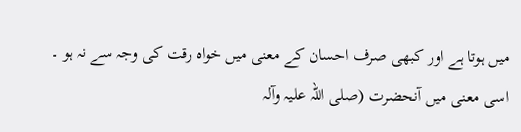میں ہوتا ہے اور کبھی صرف احسان کے معنی میں خواہ رقت کی وجہ سے نہ ہو ۔ اسی معنی میں آنحضرت (صلی اللہ علیہ وآلہ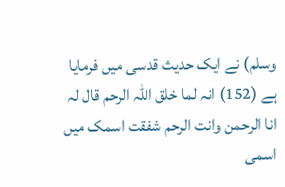وسلم) نے ایک حدیث قدسی میں فرمایا ہے (152) انہ لما خلق اللہ الرحم قال لہ انا الرحمن وانت الرحم شفقت اسمک میں اسمی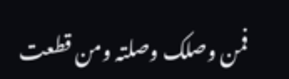فمن وصلک وصلتہ ومن قطعت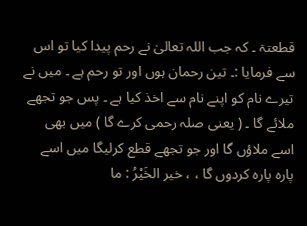قطعتۃ ۔ کہ جب اللہ تعالیٰ نے رحم پیدا کیا تو اس سے فرمایا :۔ تین رحمان ہوں اور تو رحم ہے ۔ میں نے تیرے نام کو اپنے نام سے اخذ کیا ہے ۔ پس جو تجھے ملائے گا ۔ ( یعنی صلہ رحمی کرے گا ) میں بھی اسے ملاؤں گا اور جو تجھے قطع کرلیگا میں اسے پارہ پارہ کردوں گا ، ، خير الخَيْرُ : ما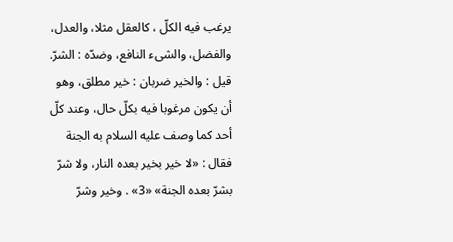يرغب فيه الكلّ ، کالعقل مثلا، والعدل، والفضل، والشیء النافع، وضدّه : الشرّ. قيل : والخیر ضربان : خير مطلق، وهو أن يكون مرغوبا فيه بكلّ حال، وعند کلّ أحد کما وصف عليه السلام به الجنة فقال : «لا خير بخیر بعده النار، ولا شرّ بشرّ بعده الجنة» «3» . وخیر وشرّ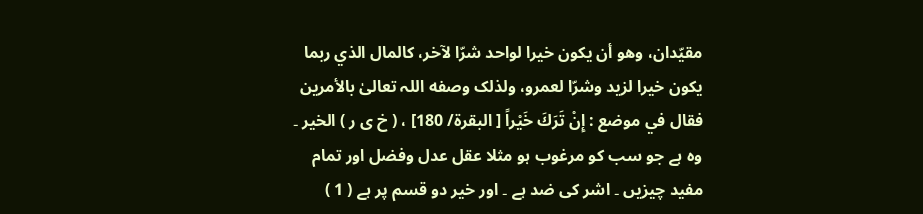مقيّدان، وهو أن يكون خيرا لواحد شرّا لآخر، کالمال الذي ربما يكون خيرا لزید وشرّا لعمرو، ولذلک وصفه اللہ تعالیٰ بالأمرین فقال في موضع : إِنْ تَرَكَ خَيْراً [ البقرة/ 180] ، ( خ ی ر ) الخیر ۔ وہ ہے جو سب کو مرغوب ہو مثلا عقل عدل وفضل اور تمام مفید چیزیں ۔ اشر کی ضد ہے ۔ اور خیر دو قسم پر ہے ( 1 )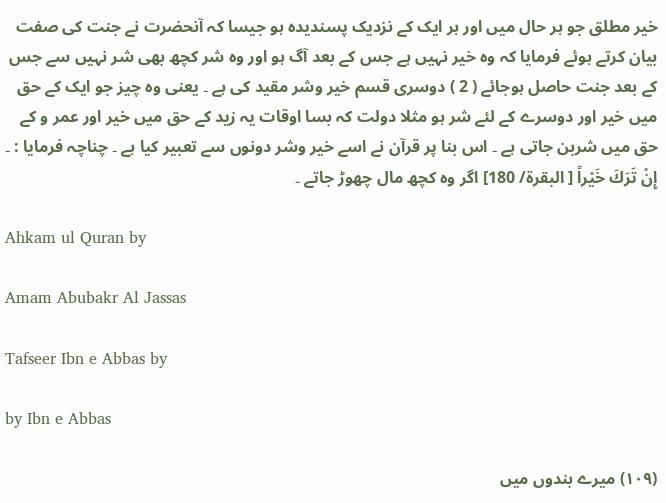خیر مطلق جو ہر حال میں اور ہر ایک کے نزدیک پسندیدہ ہو جیسا کہ آنحضرت نے جنت کی صفت بیان کرتے ہوئے فرمایا کہ وہ خیر نہیں ہے جس کے بعد آگ ہو اور وہ شر کچھ بھی شر نہیں سے جس کے بعد جنت حاصل ہوجائے ( 2 ) دوسری قسم خیر وشر مقید کی ہے ۔ یعنی وہ چیز جو ایک کے حق میں خیر اور دوسرے کے لئے شر ہو مثلا دولت کہ بسا اوقات یہ زید کے حق میں خیر اور عمر و کے حق میں شربن جاتی ہے ۔ اس بنا پر قرآن نے اسے خیر وشر دونوں سے تعبیر کیا ہے ۔ چناچہ فرمایا : ۔ إِنْ تَرَكَ خَيْراً [ البقرة/ 180] اگر وہ کچھ مال چھوڑ جاتے ۔

Ahkam ul Quran by

Amam Abubakr Al Jassas

Tafseer Ibn e Abbas by

by Ibn e Abbas

(١٠٩) میرے بندوں میں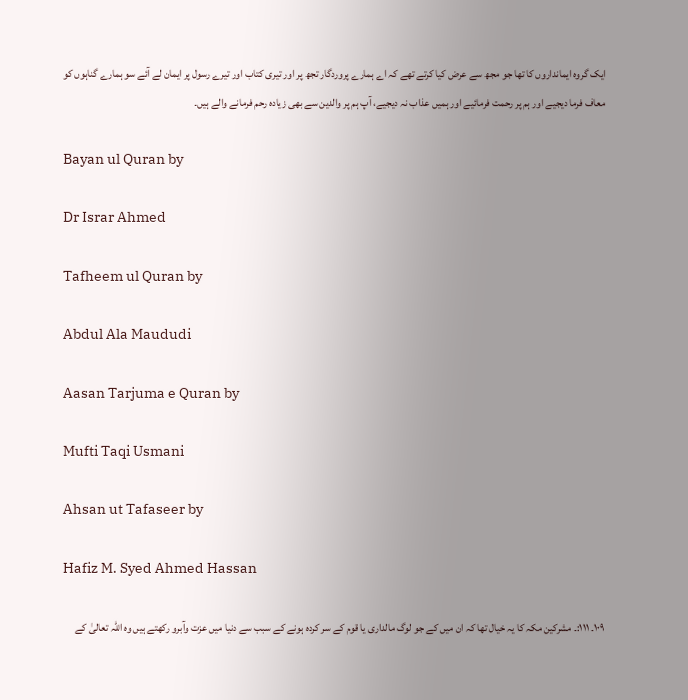ایک گروہ ایمانداروں کا تھا جو مجھ سے عرض کیا کرتے تھے کہ اے ہمارے پروردگار تجھ پر اور تیری کتاب اور تیرے رسول پر ایمان لے آئے سو ہمارے گناہوں کو معاف فرما دیجیے اور ہم پر رحمت فرمائیے اور ہمیں عذاب نہ دیجیے، آپ ہم پر والدین سے بھی زیادہ رحم فرمانے والے ہیں۔

Bayan ul Quran by

Dr Israr Ahmed

Tafheem ul Quran by

Abdul Ala Maududi

Aasan Tarjuma e Quran by

Mufti Taqi Usmani

Ahsan ut Tafaseer by

Hafiz M. Syed Ahmed Hassan

١٠٩۔ ١١١:۔ مشرکین مکہ کا یہ خیال تھا کہ ان میں کے جو لوگ مالداری یا قوم کے سر کردہ ہونے کے سبب سے دنیا میں عزت وآبرو رکھتے ہیں وہ اللہ تعالیٰ کے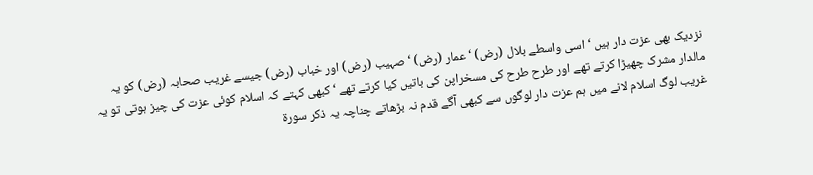نزدیک بھی عزت دار ہیں ‘ اسی واسطے بلال (رض) ‘ عمار (رض) ‘ صہیب (رض) اور خباب (رض) جیسے غریب صحابہ (رض) کو یہ مالدار مشرک چھیڑا کرتے تھے اور طرح طرح کی مسخراپن کی باتیں کیا کرتے تھے ‘ کبھی کہتے کہ اسلام کوئی عزت کی چیز ہوتی تو یہ غریب لوگ اسلام لانے میں ہم عزت دار لوگوں سے کبھی آگے قدم نہ بڑھاتے چناچہ یہ ذکر سورة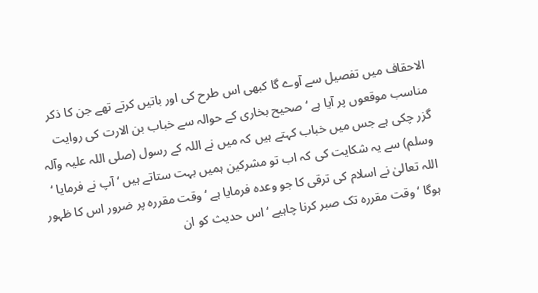الاحقاف میں تفصیل سے آوے گا کبھی اس طرح کی اور باتیں کرتے تھے جن کا ذکر مناسب موقعوں پر آیا ہے ‘ صحیح بخاری کے حوالہ سے خباب بن الارت کی روایت گزر چکی ہے جس میں خباب کہتے ہیں کہ میں نے اللہ کے رسول (صلی اللہ علیہ وآلہ وسلم) سے یہ شکایت کی کہ اب تو مشرکین ہمیں بہت ستاتے ہیں ‘ آپ نے فرمایا ‘ اللہ تعالیٰ نے اسلام کی ترقی کا جو وعدہ فرمایا ہے ‘ وقت مقررہ پر ضرور اس کا ظہور ہوگا ‘ وقت مقررہ تک صبر کرنا چاہیے ‘ اس حدیث کو ان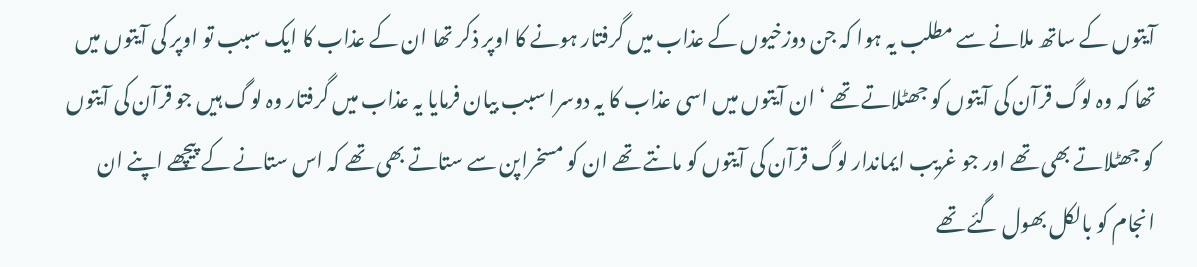آیتوں کے ساتھ ملانے سے مطلب یہ ہوا کہ جن دوزخیوں کے عذاب میں گرفتار ہونے کا اوپر ذکر تھا ان کے عذاب کا ایک سبب تو اوپر کی آیتوں میں تھا کہ وہ لوگ قرآن کی آیتوں کو جھٹلاتے تھے ‘ ان آیتوں میں اسی عذاب کا یہ دوسرا سبب بیان فرمایا یہ عذاب میں گرفتار وہ لوگ ہیں جو قرآن کی آیتوں کو جھٹلاتے بھی تھے اور جو غریب ایماندار لوگ قرآن کی آیتوں کو مانتے تھے ان کو مسخراپن سے ستاتے بھی تھے کہ اس ستانے کے پیچھے اپنے ان انجام کو بالکل بھول گئے تھے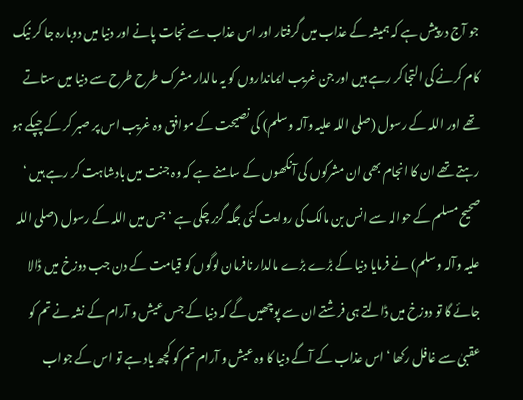جو آج درپیش ہے کہ ہمیشہ کے عذاب میں گرفتار اور اس عذاب سے نجات پانے اور دنیا میں دوبارہ جا کر نیک کام کرنے کی التجا کر رہے ہیں اور جن غریب ایمانداروں کو یہ مالدار مشرک طرح طرح سے دنیا میں ستاتے تھے اور اللہ کے رسول (صلی اللہ علیہ وآلہ وسلم) کی نصیحت کے موافق وہ غریب اس پر صبر کر کے چپکے ہو رہتے تھے ان کا انجام بھی ان مشرکوں کی آنکھوں کے سامنے ہے کہ وہ جنت میں بادشاہت کر رہے ہیں ‘ صحیح مسلم کے حوالہ سے انس بن مالک کی روایت کئی جگہ گزر چکی ہے ‘ جس میں اللہ کے رسول (صلی اللہ علیہ وآلہ وسلم) نے فرمایا دنیا کے بڑے بڑے مالدار نافرمان لوگوں کو قیامت کے دن جب دوزخ میں ڈالا جائے گا تو دوزخ میں ڈالتے ہی فرشتے ان سے پوچھیں گے کہ دنیا کے جس عیش و آرام کے نشہ نے تم کو عقبیٰ سے غافل رکھا ‘ اس عذاب کے آگے دنیا کا وہ عیش و آرام تم کو کچھ یاد ہے تو اس کے جواب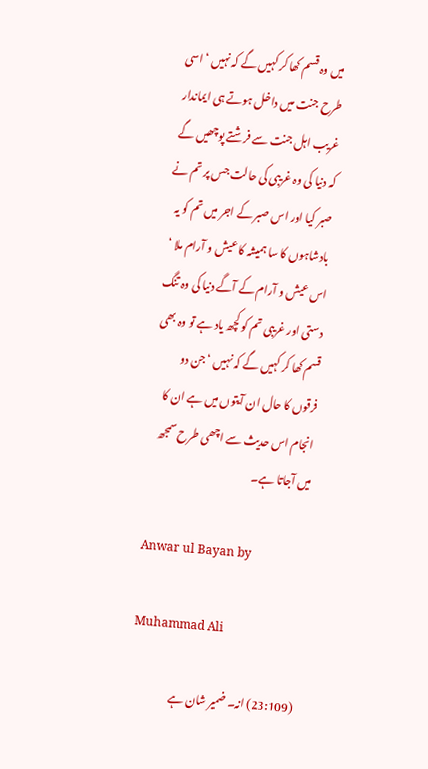میں وہ قسم کھا کر کہیں گے کہ نہیں ‘ اسی طرح جنت میں داخل ہوتے ہی ایماندار غریب اہل جنت سے فرشتے پوچھیں گے کہ دنیا کی وہ غریبی کی حالت جس پر تم نے صبر کیا اور اس صبر کے اجر میں تم کو یہ بادشاہوں کا سا ہمیشہ کا عیش و آرام ملا ‘ اس عیش و آرام کے آگے دنیا کی وہ تنگ دستی اور غریبی تم کو کچھ یاد ہے تو وہ بھی قسم کھا کر کہیں گے کہ نہیں ‘ جن دو فرقوں کا حال ان آیتوں میں ہے ان کا انجام اس حدیث سے اچھی طرح سمجھ میں آجاتا ہے۔

Anwar ul Bayan by

Muhammad Ali

(23:109) انہ۔ ضمیر شان ہے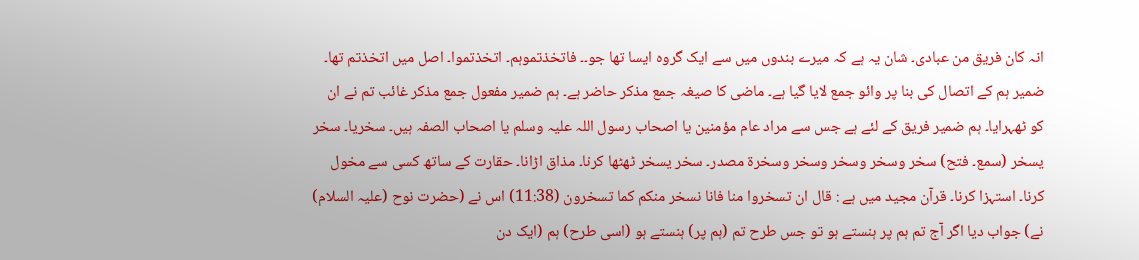انہ کان فریق من عبادی۔ شان یہ ہے کہ میرے بندوں میں سے ایک گروہ ایسا تھا جو۔۔ فاتخذتموہم۔ اتخذتموا۔ اصل میں اتخذتم تھا۔ ضمیر ہم کے اتصال کی بنا پر وائو جمع لایا گیا ہے۔ ماضی کا صیغہ جمع مذکر حاضر ہے۔ ہم ضمیر مفعول جمع مذکر غائب تم نے ان کو ٹھہرایا۔ ہم ضمیر فریق کے لئے ہے جس سے مراد عام مؤمنین یا اصحاب رسول اللہ علیہ وسلم یا اصحاب الصفہ ہیں۔ سخریا۔ سخر یسخر (سمع۔ فتح) سخر وسخر وسخر وسخر وسخرۃ مصدر۔ سخر یسخر ٹھٹھا کرنا۔ مذاق اڑانا۔ حقارت کے ساتھ کسی سے مخول کرنا۔ استہزا کرنا۔ قرآن مجید میں ہے : قال ان تسخروا منا فانا نسخر منکم کما تسخرون (11:38) اس نے (حضرت نوح (علیہ السلام) نے) جواب دیا اگر آج تم ہم پر ہنستے ہو تو جس طرح تم (ہم پر) ہنستے ہو (اسی طرح) ہم (ایک دن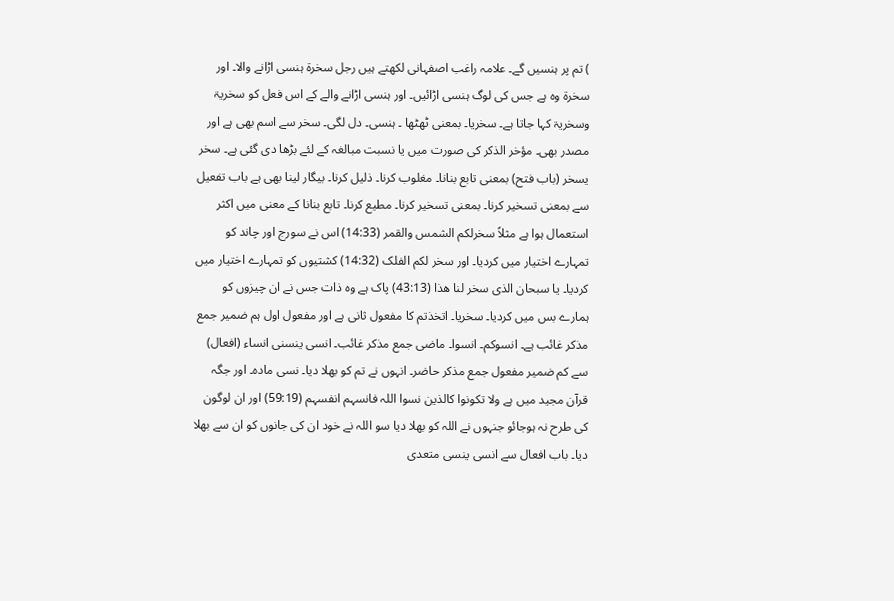) تم پر ہنسیں گے۔ علامہ راغب اصفہانی لکھتے ہیں رجل سخرۃ ہنسی اڑانے والا۔ اور سخرۃ وہ ہے جس کی لوگ ہنسی اڑائیں۔ اور ہنسی اڑانے والے کے اس فعل کو سخریۃ وسخریۃ کہا جاتا ہے۔ سخریا۔ بمعنی ٹھٹھا ۔ ہنسی۔ دل لگی۔ سخر سے اسم بھی ہے اور مصدر بھی۔ مؤخر الذکر کی صورت میں یا نسبت مبالغہ کے لئے بڑھا دی گئی ہے۔ سخر یسخر (باب فتح) بمعنی تابع بنانا۔ مغلوب کرنا۔ ذلیل کرنا۔ بیگار لینا بھی ہے باب تفعیل سے بمعنی تسخیر کرنا۔ بمعنی تسخیر کرنا۔ مطیع کرنا۔ تابع بنانا کے معنی میں اکثر استعمال ہوا ہے مثلاً سخرلکم الشمس والقمر (14:33) اس نے سورج اور چاند کو تمہارے اختیار میں کردیا۔ اور سخر لکم الفلک (14:32) کشتیوں کو تمہارے اختیار میں کردیا۔ یا سبحان الذی سخر لنا ھذا (43:13) پاک ہے وہ ذات جس نے ان چیزوں کو ہمارے بس میں کردیا۔ سخریا۔ اتخذتم کا مفعول ثانی ہے اور مفعول اول ہم ضمیر جمع مذکر غائب ہے۔ انسوکم۔ انسوا۔ ماضی جمع مذکر غائب۔ انسی ینسنی انساء (افعال) سے کم ضمیر مفعول جمع مذکر حاضر۔ انہوں نے تم کو بھلا دیا۔ نسی مادہ۔ اور جگہ قرآن مجید میں ہے ولا تکونوا کالذین نسوا اللہ فانسہم انفسہم (59:19) اور ان لوگون کی طرح نہ ہوجائو جنہوں نے اللہ کو بھلا دیا سو اللہ نے خود ان کی جانوں کو ان سے بھلا دیا۔ باب افعال سے انسی ینسی متعدی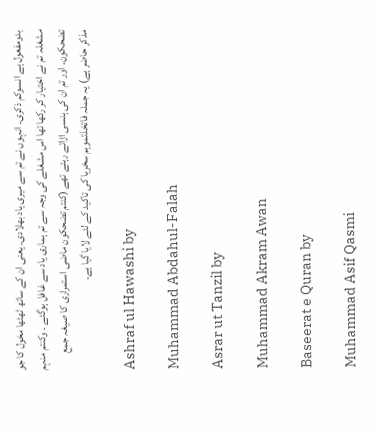بدومفعول ہے انسوکم ذکری۔ انہوں نے تم سے میری یاد بھلادی۔ یعنی ان کے ساتھ ٹھٹھا مخول کا جو مشغلہ تم نے اختیار کر رکھا تھا اس مشغلے کی وجہ سے تم ہماری یاد سے غافل ہوگئے ۔ وکنتم منہم تضحکون۔ اور تم ان کی ہنسی اڑاتے رہتے تھے (کنتم تضحکون ماضی استمراری کا صیغہ جمع مذکر حاضر ہے) یہ جملہ فاتخذتموہم سخریا کی تاکید کے لئے لایا گیا ہے۔

Ashraf ul Hawashi by

Muhammad Abdahul-Falah

Asrar ut Tanzil by

Muhammad Akram Awan

Baseerat e Quran by

Muhammad Asif Qasmi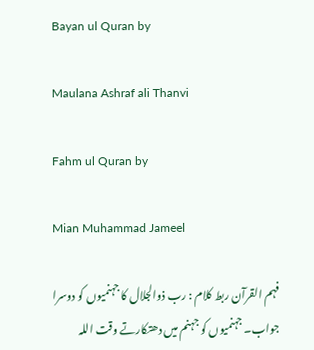Bayan ul Quran by

Maulana Ashraf ali Thanvi

Fahm ul Quran by

Mian Muhammad Jameel

فہم القرآن ربط کلام : رب ذوالجلال کا جہنمیوں کو دوسرا جواب۔ جہنمیوں کو جہنم میں دھتکارتے وقت اللہ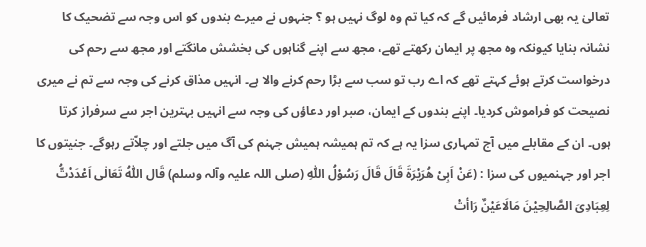تعالیٰ یہ بھی ارشاد فرمائیں گے کہ کیا تم وہ لوگ نہیں ہو ؟ جنہوں نے میرے بندوں کو اس وجہ سے تضحیک کا نشانہ بنایا کیونکہ وہ مجھ پر ایمان رکھتے تھے، مجھ سے اپنے گناہوں کی بخشش مانگتے اور مجھ سے رحم کی درخواست کرتے ہوئے کہتے تھے کہ اے رب تو سب سے بڑا رحم کرنے والا ہے۔ انہیں مذاق کرنے کی وجہ سے تم نے میری نصیحت کو فراموش کردیا۔ اپنے بندوں کے ایمان، صبر اور دعاؤں کی وجہ سے انہیں بہترین اجر سے سرفراز کرتا ہوں۔ ان کے مقابلے میں آج تمہاری سزا یہ ہے کہ تم ہمیشہ ہمیش جہنم کی آگ میں جلتے اور چلاّتے رہوگے۔ جنیتوں کا اجر اور جہنمیوں کی سزا : (عَنْ اَبِیْ ھُرَیْرَۃَ قَالَ قَالَ رَسُوْلُ اللّٰہِ (صلی اللہ علیہ وآلہ وسلم) قَال اللّٰہُ تَعَالٰی اَعْدَدْتُّ لِعِبَادِیَ الصَّالِحِیْنَ مَالَاعَیْنٌ رَاأتْ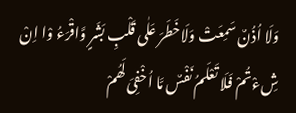وَلَا اُذُنٌ سَمِعَتْ وَلَاخَطَرَ عَلٰی قَلْبِ بَشَرٍ وَّاقْرَءُ وْا اِنْ شِءْتُمْ فَلَا تَعْلَمُ نَفْسٌ مَّا اُخْفِیَ لَھُمْ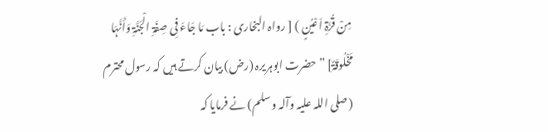مِنْ قُرَّۃِ اَعْیُنٍ ) [ رواہ البخاری : باب مَا جَاءَ فِی صِفَۃِ الْجَنَّۃِ وَأَنَّہَا مَخْلُوقَۃٌ] ” حضرت ابوہریرہ (رض) بیان کرتے ہیں کہ رسول محترم (صلی اللہ علیہ وآلہ وسلم) نے فرمایا کہ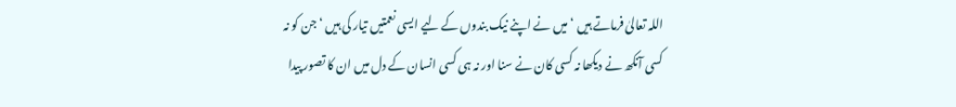اللہ تعالیٰ فرماتے ہیں ‘ میں نے اپنے نیک بندوں کے لیے ایسی نعمتیں تیار کی ہیں ‘ جن کو نہ کسی آنکھ نے دیکھا نہ کسی کان نے سنا اور نہ ہی کسی انسان کے دل میں ان کا تصور پیدا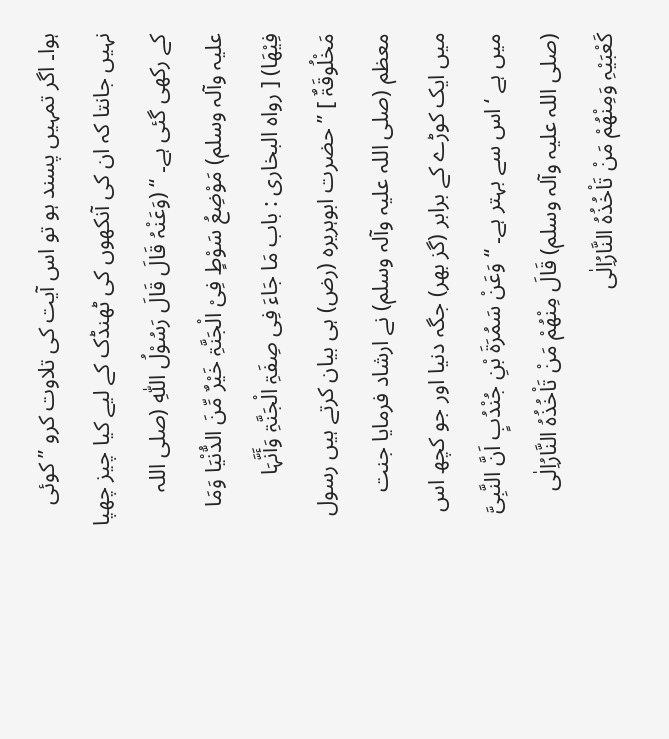ہوا۔ اگر تمہیں پسند ہو تو اس آیت کی تلاوت کرو ” کوئی نہیں جانتا کہ ان کی آنکھوں کی ٹھنڈک کے لیے کیا چیز چھپا کے رکھی گئی ہے۔ “ (وَعَنْہُ قَالَ قَالَ رَسُوْلُ اللّٰہِ (صلی اللہ علیہ وآلہ وسلم) مَوْضِعُ سَوْطٍ فِیْ الْجَنَّۃِ خَیْرٌ مِّنَ الدُّنْیَا وَمَا فِیْھَا) [ رواہ البخاری : باب مَا جَاءَ فِی صِفَۃِ الْجَنَّۃِ وَأَنَّہَا مَخْلُوقَۃٌ ] ” حضرت ابوہریرہ (رض) ہی بیان کرتے ہیں رسول معظم (صلی اللہ علیہ وآلہ وسلم) نے ارشاد فرمایا جنت میں ایک کوڑے کے برابر (گز بھر) جگہ دنیا اور جو کچھ اس میں ہے ‘ اس سے بہتر ہے۔ “ وَعَنْ سَمُرَۃَ بْنِ جُنْدُبٍ اَنَّ النَّبِیَّ (صلی اللہ علیہ وآلہ وسلم) قَالَ مِنْھُمْ مَنْ تَاْخُذُہُ النَّارُاِلٰی کَعْبَیْہِ وَمِنْھُمْ مَنْ تَاْخُذُہُ النَّارُاِلٰی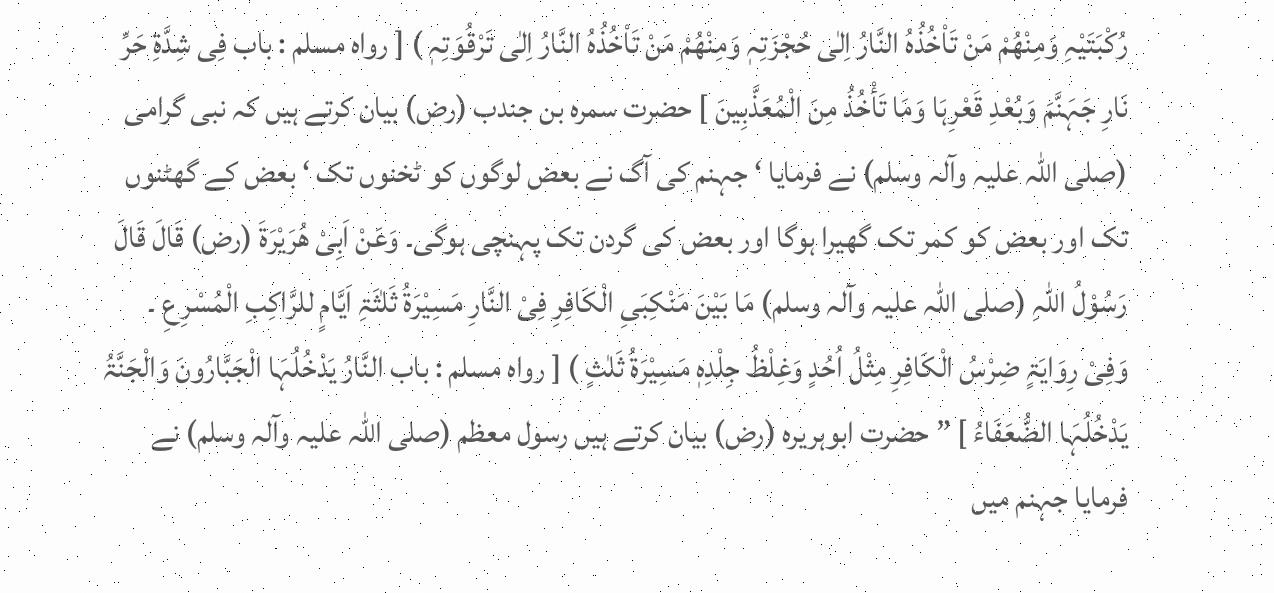رُکْبَتَیْہِ وَمِنْھُمْ مَنْ تَاْخُذُہُ النَّارُ اِلٰی حُجْزَتِہٖ وَمِنْھُمْ مَنْ تَاْخُذُہُ النَّارُ اِلٰی تَرْقُوَتِہٖ ) [ رواہ مسلم : باب فِی شِدَّۃِ حَرِّ نَارِ جَہَنَّمَ وَبُعْدِ قَعْرِہَا وَمَا تَأْخُذُ مِنَ الْمُعَذَّبِینَ ] حضرت سمرہ بن جندب (رض) بیان کرتے ہیں کہ نبی گرامی (صلی اللہ علیہ وآلہ وسلم) نے فرمایا ‘ جہنم کی آگ نے بعض لوگوں کو ٹخنوں تک ‘ بعض کے گھٹنوں تک اور بعض کو کمر تک گھیرا ہوگا اور بعض کی گردن تک پہنچی ہوگی۔ وَعَنْ اَبِیْ ھُرَیْرَۃَ (رض) قَالَ قَالَ رَسُوْلُ اللّٰہِ (صلی اللہ علیہ وآلہ وسلم) مَا بَیْنَ مَنْکِبَیِ الْکَافِرِ فِیْ النَّارِ مَسِیْرَۃُ ثَلٰثَۃِ اَیَّامٍ للرَّاکِبِ الْمُسْرِعِ ۔ وَفِیْ رِوَایَۃٍ ضِرْسُ الْکَافِرِ مِثْلُ اُحُدٍ وَغِلْظُ جِلْدِہٖ مَسِیْرَۃُ ثَلٰثٍ ) [ رواہ مسلم : باب النَّارُ یَدْخُلُہَا الْجَبَّارُونَ وَالْجَنَّۃُ یَدْخُلُہَا الضُّعَفَاءُ ] ” حضرت ابوہریرہ (رض) بیان کرتے ہیں رسول معظم (صلی اللہ علیہ وآلہ وسلم) نے فرمایا جہنم میں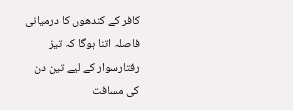کافر کے کندھوں کا درمیانی فاصلہ اتنا ہوگا کہ تیز رفتارسوار کے لیے تین دن کی مسافت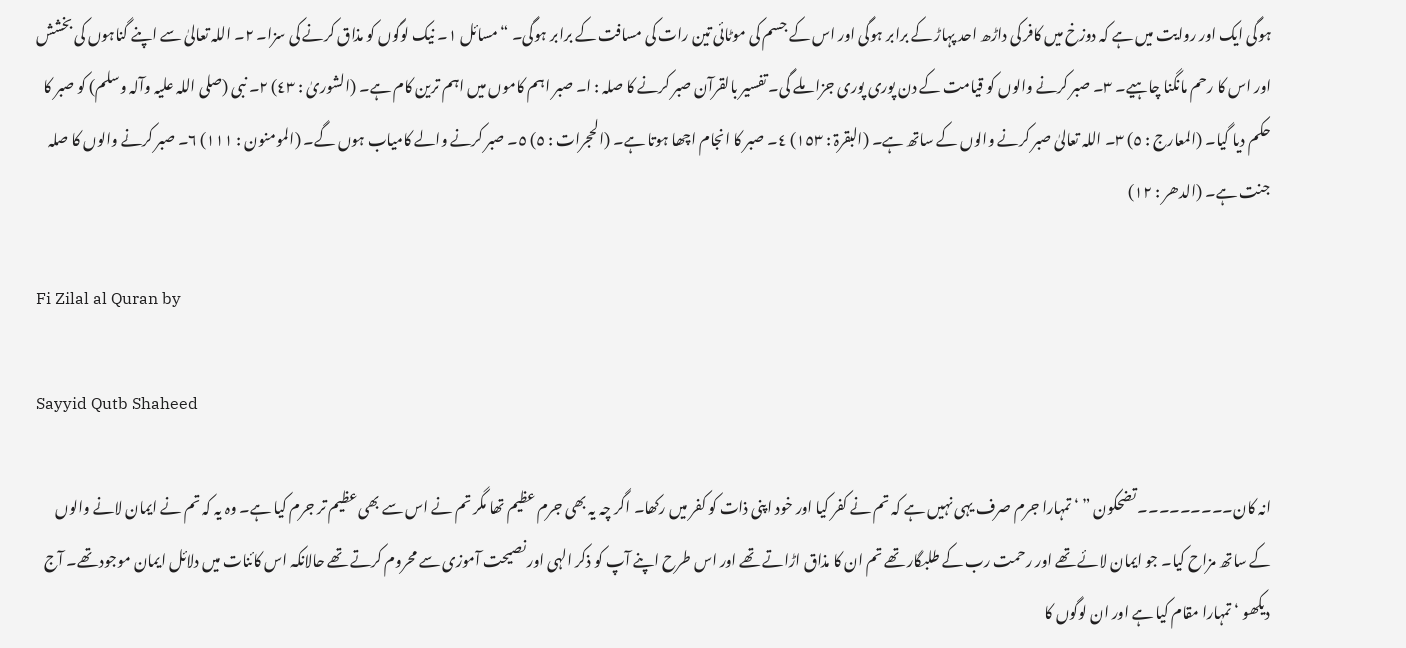ہوگی ایک اور روایت میں ہے کہ دوزخ میں کافر کی داڑھ احد پہاڑ کے برابر ہوگی اور اس کے جسم کی موٹائی تین رات کی مسافت کے برابر ہوگی۔ “ مسائل ١۔ نیک لوگوں کو مذاق کرنے کی سزا۔ ٢۔ اللہ تعالیٰ سے اپنے گناہوں کی بخشش اور اس کا رحم مانگنا چاہیے۔ ٣۔ صبر کرنے والوں کو قیامت کے دن پوری پوری جزا ملے گی۔ تفسیر بالقرآن صبر کرنے کا صلہ : ا۔ صبر اہم کاموں میں اہم ترین کام ہے۔ (الشوریٰ : ٤٣) ٢۔ نبی (صلی اللہ علیہ وآلہ وسلم) کو صبر کا حکم دیا گیا۔ (المعارج : ٥) ٣۔ اللہ تعالیٰ صبر کرنے والوں کے ساتھ ہے۔ (البقرۃ : ١٥٣) ٤۔ صبر کا انجام اچھا ہوتا ہے۔ (الحجرات : ٥) ٥۔ صبر کرنے والے کامیاب ہوں گے۔ (المومنون : ١١١) ٦۔ صبر کرنے والوں کا صلہ جنت ہے۔ (الدھر : ١٢)

Fi Zilal al Quran by

Sayyid Qutb Shaheed

انہ کان۔۔۔۔۔۔۔۔۔ تضحکون ” ‘ تمہارا جرم صرف یہی نہیں ہے کہ تم نے کفر کیا اور خود اپنی ذات کو کفر میں رکھا۔ اگر چہ یہ بھی جرم عظیم تھا مگر تم نے اس سے بھی عظیم تر جرم کیا ہے۔ وہ یہ کہ تم نے ایمان لانے والوں کے ساتھ مزاح کیا۔ جو ایمان لائے تھے اور رحمت رب کے طلبگار تھے تم ان کا مذاق اڑاتے تھے اور اس طرح اپنے آپ کو ذکر الہی اور نصیحت آموزی سے محروم کرتے تھے حالانکہ اس کائنات میں دلائل ایمان موجود تھے۔ آج دیکھو ‘ تمہارا مقام کیا ہے اور ان لوگوں کا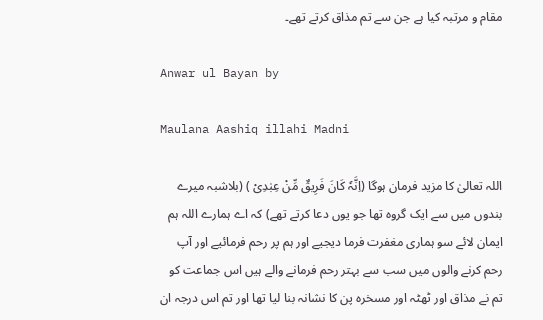مقام و مرتبہ کیا ہے جن سے تم مذاق کرتے تھے۔

Anwar ul Bayan by

Maulana Aashiq illahi Madni

اللہ تعالیٰ کا مزید فرمان ہوگا (اِنَّہٗ کَانَ فَرِیقٌ مِّنْ عِبٰدِیْ ) (بلاشبہ میرے بندوں میں سے ایک گروہ تھا جو یوں دعا کرتے تھے) کہ اے ہمارے اللہ ہم ایمان لائے سو ہماری مغفرت فرما دیجیے اور ہم پر رحم فرمائیے اور آپ رحم کرنے والوں میں سب سے بہتر رحم فرمانے والے ہیں اس جماعت کو تم نے مذاق اور ٹھٹہ اور مسخرہ پن کا نشانہ بنا لیا تھا اور تم اس درجہ ان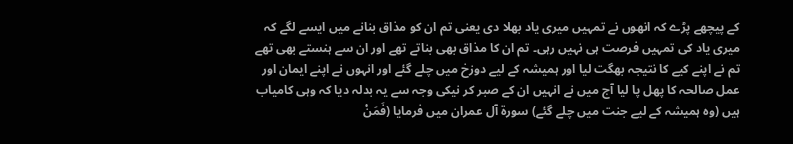کے پیچھے پڑے کہ انھوں نے تمہیں میری یاد بھلا دی یعنی تم ان کو مذاق بنانے میں ایسے لگے کہ میری یاد کی تمہیں فرصت ہی نہیں رہی۔ تم ان کا مذاق بھی بناتے تھے اور ان سے ہنستے بھی تھے تم نے اپنے کیے کا نتیجہ بھگت لیا اور ہمیشہ کے لیے دوزخ میں چلے گئے اور انہوں نے اپنے ایمان اور عمل صالحہ کا پھل پا لیا آج میں نے انہیں ان کے صبر کر نیکی وجہ سے یہ بدلہ دیا کہ وہی کامیاب ہیں (وہ ہمیشہ کے لیے جنت میں چلے گئے) سورة آل عمران میں فرمایا (فَمَنْ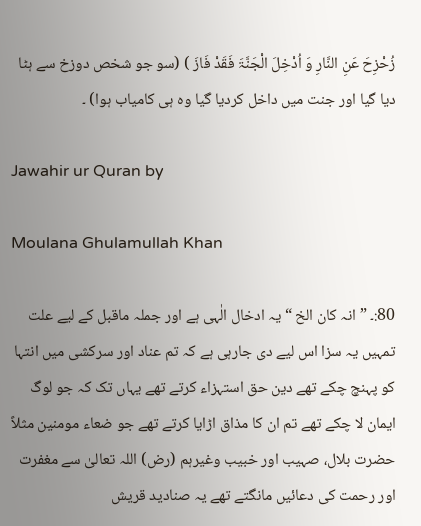زُحْزِحَ عَنِ النَّارِ وَ اُدْخِلَ الْجَنَّۃَ فَقَدْ فَازَ ) (سو جو شخص دوزخ سے ہٹا دیا گیا اور جنت میں داخل کردیا گیا وہ ہی کامیاب ہوا) ۔

Jawahir ur Quran by

Moulana Ghulamullah Khan

80:۔ ” انہ کان الخ “ یہ ادخال الٰہی ہے اور جملہ ماقبل کے لیے علت تمہیں یہ سزا اس لیے دی جارہی ہے کہ تم عناد اور سرکشی میں انتہا کو پہنچ چکے تھے دین حق استہزاء کرتے تھے یہاں تک کہ جو لوگ ایمان لا چکے تھے تم ان کا مذاق اڑایا کرتے تھے جو ضعاء مومنین مثلاً حضرت بلال، صہیب اور خبیب وغیرہم (رض) اللہ تعالیٰ سے مغفرت اور رحمت کی دعائیں مانگتے تھے یہ صنادید قریش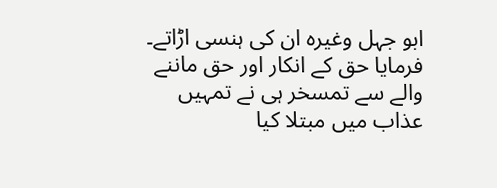ابو جہل وغیرہ ان کی ہنسی اڑاتے۔ فرمایا حق کے انکار اور حق ماننے والے سے تمسخر ہی نے تمہیں عذاب میں مبتلا کیا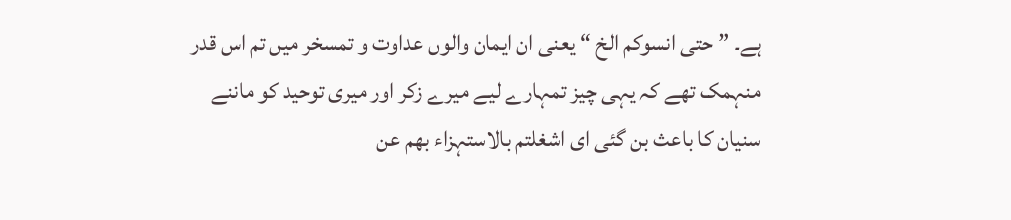ہے۔ ” حتی انسوکم الخ “ یعنی ان ایمان والوں عداوت و تمسخر میں تم اس قدر منہمک تھے کہ یہی چیز تمہارے لیے میرے زکر اور میری توحید کو ماننے سنیان کا باعث بن گئی ای اشغلتم بالاستہزاء بھم عن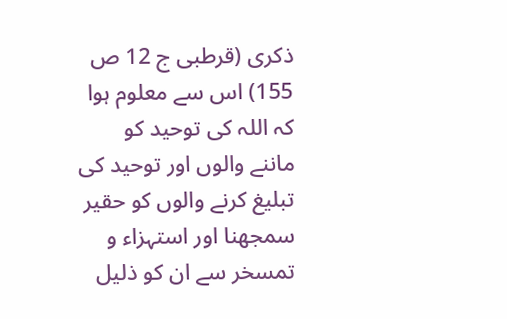ذکری (قرطبی ج 12 ص 155) اس سے معلوم ہوا کہ اللہ کی توحید کو ماننے والوں اور توحید کی تبلیغ کرنے والوں کو حقیر سمجھنا اور استہزاء و تمسخر سے ان کو ذلیل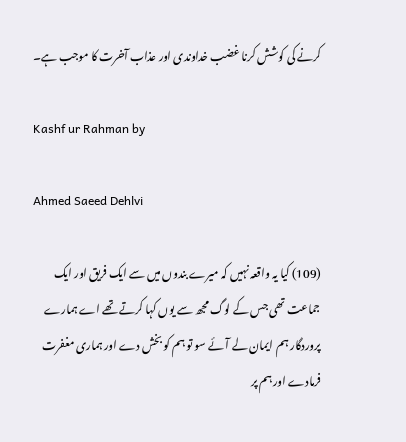کرنے کی کوشش کرنا غضب خداوندی اور عذاب آخرت کا موجب ہے۔

Kashf ur Rahman by

Ahmed Saeed Dehlvi

(109) کیا یہ واقعہ نہیں کہ میرے بندوں میں سے ایک فریق اور ایک جماعت تھی جس کے لوگ مجھ سے یوں کہا کرتے تھے اے ہمارے پروردگار ہم ایمان لے آئے سو تو ہم کو بخش دے اور ہماری مغفرت فرمادے اور ہم پر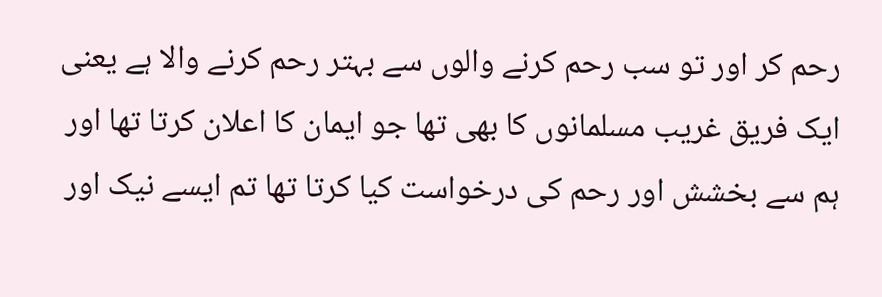رحم کر اور تو سب رحم کرنے والوں سے بہتر رحم کرنے والا ہے یعنی ایک فریق غریب مسلمانوں کا بھی تھا جو ایمان کا اعلان کرتا تھا اور ہم سے بخشش اور رحم کی درخواست کیا کرتا تھا تم ایسے نیک اور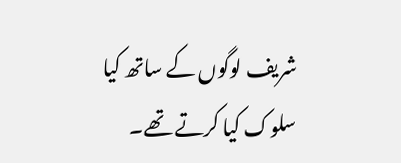شریف لوگوں کے ساتھ کیا سلوک کیا کرتے تھے۔